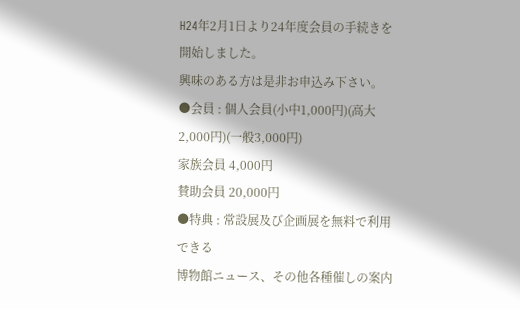H24年2月1日より24年度会員の手続きを開始しました。
興味のある方は是非お申込み下さい。
●会員 : 個人会員(小中1,000円)(高大2,000円)(一般3,000円)
家族会員 4,000円
賛助会員 20,000円
●特典 : 常設展及び企画展を無料で利用できる
博物館ニュース、その他各種催しの案内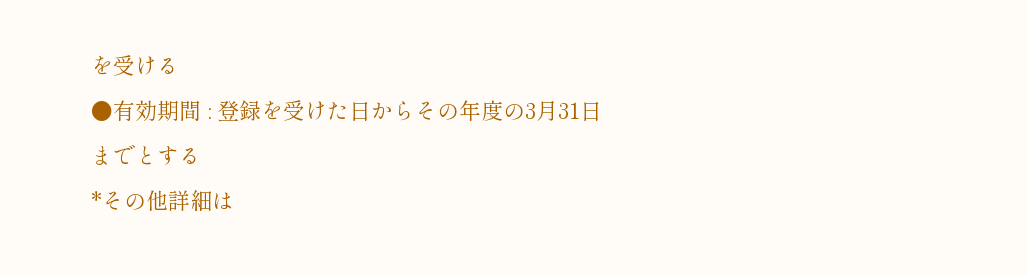を受ける
●有効期間 : 登録を受けた日からその年度の3月31日までとする
*その他詳細は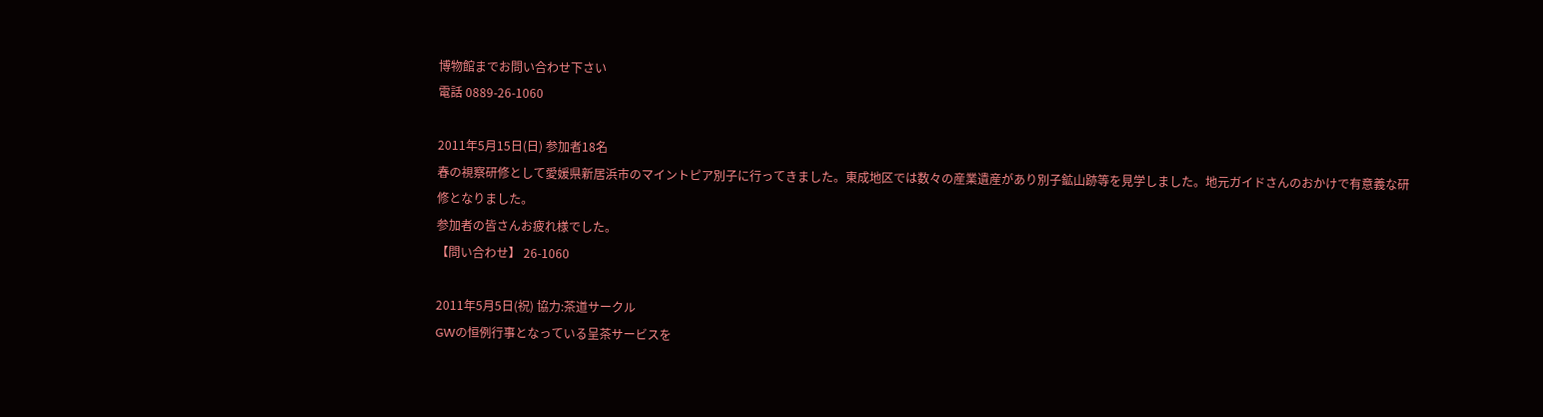博物館までお問い合わせ下さい
電話 0889-26-1060

2011年5月15日(日) 参加者18名
春の視察研修として愛媛県新居浜市のマイントピア別子に行ってきました。東成地区では数々の産業遺産があり別子鉱山跡等を見学しました。地元ガイドさんのおかけで有意義な研修となりました。
参加者の皆さんお疲れ様でした。
【問い合わせ】 26-1060

2011年5月5日(祝) 協力:茶道サークル
GWの恒例行事となっている呈茶サービスを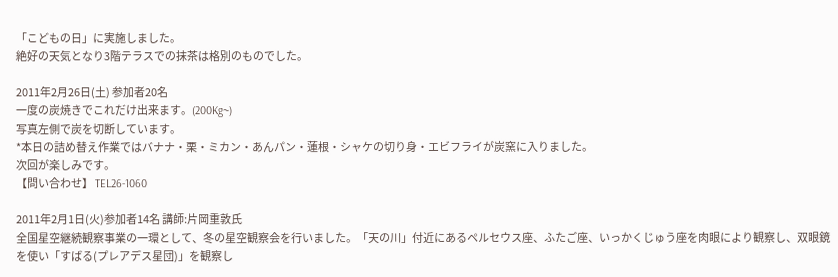「こどもの日」に実施しました。
絶好の天気となり3階テラスでの抹茶は格別のものでした。

2011年2月26日(土) 参加者20名
一度の炭焼きでこれだけ出来ます。(200Kg~)
写真左側で炭を切断しています。
*本日の詰め替え作業ではバナナ・栗・ミカン・あんパン・蓮根・シャケの切り身・エビフライが炭窯に入りました。
次回が楽しみです。
【問い合わせ】 TEL26-1060

2011年2月1日(火)参加者14名 講師:片岡重敦氏
全国星空継続観察事業の一環として、冬の星空観察会を行いました。「天の川」付近にあるペルセウス座、ふたご座、いっかくじゅう座を肉眼により観察し、双眼鏡を使い「すばる(プレアデス星団)」を観察し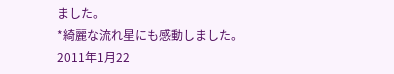ました。
*綺麗な流れ星にも感動しました。
2011年1月22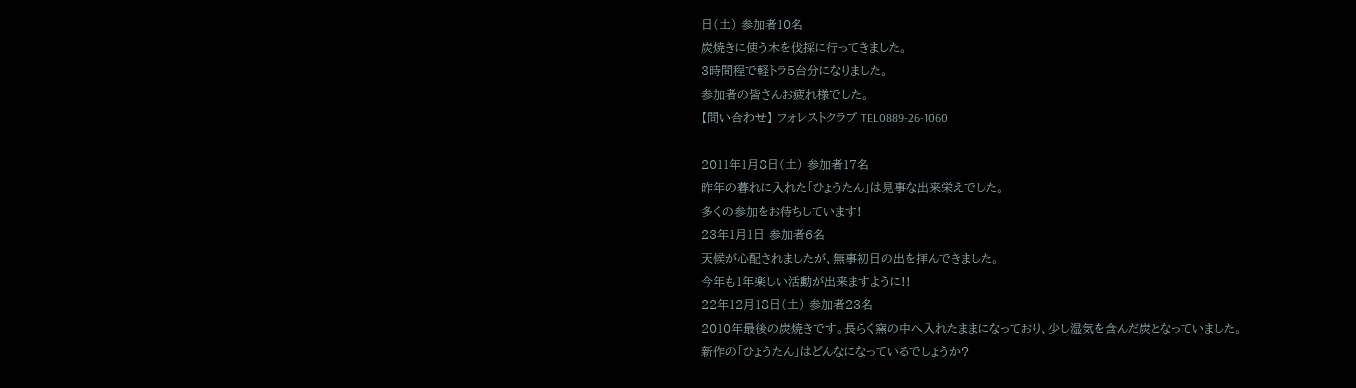日(土) 参加者10名
炭焼きに使う木を伐採に行ってきました。
3時間程で軽トラ5台分になりました。
参加者の皆さんお疲れ様でした。
【問い合わせ】 フォレストクラブ TEL0889-26-1060

2011年1月8日(土) 参加者17名
昨年の暮れに入れた「ひょうたん」は見事な出来栄えでした。
多くの参加をお待ちしています!
23年1月1日 参加者6名
天候が心配されましたが、無事初日の出を拝んできました。
今年も1年楽しい活動が出来ますように!!
22年12月18日(土) 参加者23名
2010年最後の炭焼きです。長らく窯の中へ入れたままになっており、少し湿気を含んだ炭となっていました。
新作の「ひょうたん」はどんなになっているでしょうか?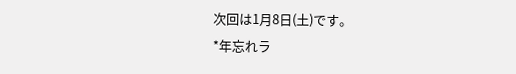次回は1月8日(土)です。
*年忘れラ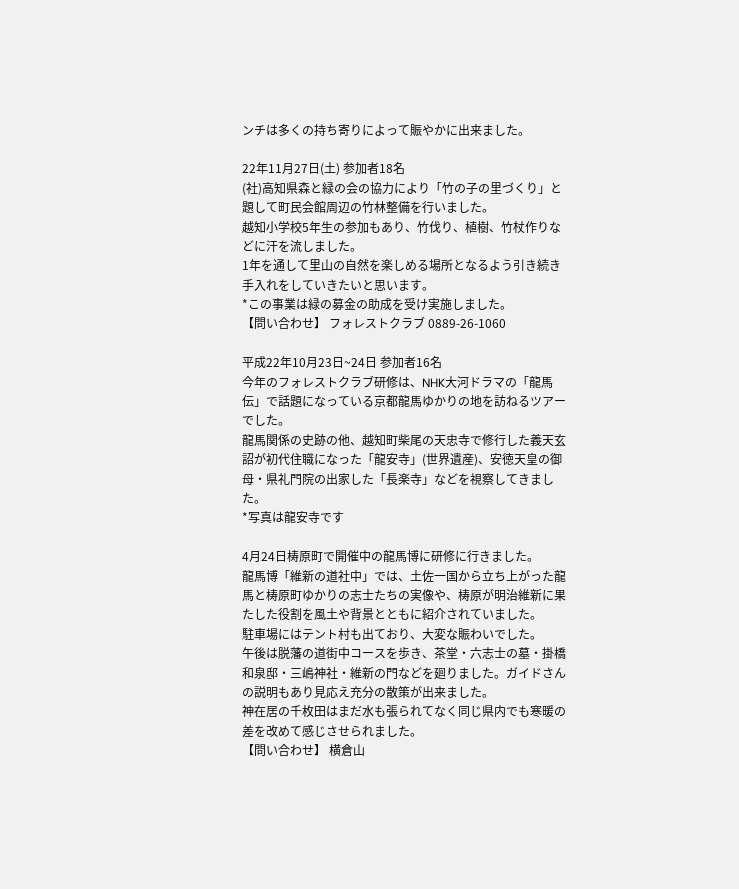ンチは多くの持ち寄りによって賑やかに出来ました。

22年11月27日(土) 参加者18名
(社)高知県森と緑の会の協力により「竹の子の里づくり」と題して町民会館周辺の竹林整備を行いました。
越知小学校5年生の参加もあり、竹伐り、植樹、竹杖作りなどに汗を流しました。
1年を通して里山の自然を楽しめる場所となるよう引き続き手入れをしていきたいと思います。
*この事業は緑の募金の助成を受け実施しました。
【問い合わせ】 フォレストクラブ 0889-26-1060

平成22年10月23日~24日 参加者16名
今年のフォレストクラブ研修は、NHK大河ドラマの「龍馬伝」で話題になっている京都龍馬ゆかりの地を訪ねるツアーでした。
龍馬関係の史跡の他、越知町柴尾の天忠寺で修行した義天玄詔が初代住職になった「龍安寺」(世界遺産)、安徳天皇の御母・県礼門院の出家した「長楽寺」などを視察してきました。
*写真は龍安寺です

4月24日梼原町で開催中の龍馬博に研修に行きました。
龍馬博「維新の道社中」では、土佐一国から立ち上がった龍馬と梼原町ゆかりの志士たちの実像や、梼原が明治維新に果たした役割を風土や背景とともに紹介されていました。
駐車場にはテント村も出ており、大変な賑わいでした。
午後は脱藩の道街中コースを歩き、茶堂・六志士の墓・掛橋和泉邸・三嶋神社・維新の門などを廻りました。ガイドさんの説明もあり見応え充分の散策が出来ました。
神在居の千枚田はまだ水も張られてなく同じ県内でも寒暖の差を改めて感じさせられました。
【問い合わせ】 横倉山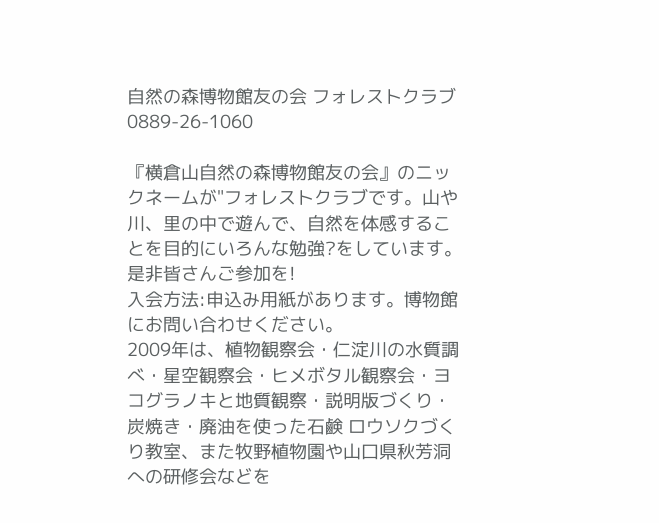自然の森博物館友の会 フォレストクラブ 0889-26-1060

『横倉山自然の森博物館友の会』のニックネームが"フォレストクラブです。山や川、里の中で遊んで、自然を体感することを目的にいろんな勉強?をしています。是非皆さんご参加を!
入会方法:申込み用紙があります。博物館にお問い合わせください。
2009年は、植物観察会・仁淀川の水質調べ・星空観察会・ヒメボタル観察会・ヨコグラノキと地質観察・説明版づくり・炭焼き・廃油を使った石鹸 ロウソクづくり教室、また牧野植物園や山口県秋芳洞への研修会などを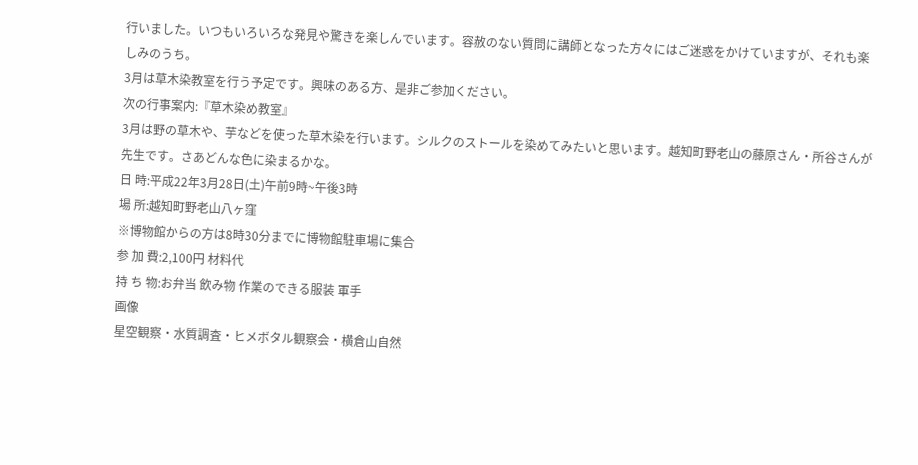行いました。いつもいろいろな発見や驚きを楽しんでいます。容赦のない質問に講師となった方々にはご迷惑をかけていますが、それも楽しみのうち。
3月は草木染教室を行う予定です。興味のある方、是非ご参加ください。
次の行事案内:『草木染め教室』
3月は野の草木や、芋などを使った草木染を行います。シルクのストールを染めてみたいと思います。越知町野老山の藤原さん・所谷さんが先生です。さあどんな色に染まるかな。
日 時:平成22年3月28日(土)午前9時~午後3時
場 所:越知町野老山八ヶ窪
※博物館からの方は8時30分までに博物館駐車場に集合
参 加 費:2,100円 材料代
持 ち 物:お弁当 飲み物 作業のできる服装 軍手
画像
星空観察・水質調査・ヒメボタル観察会・横倉山自然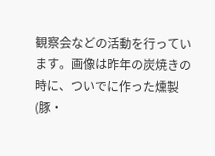観察会などの活動を行っています。画像は昨年の炭焼きの時に、ついでに作った燻製(豚・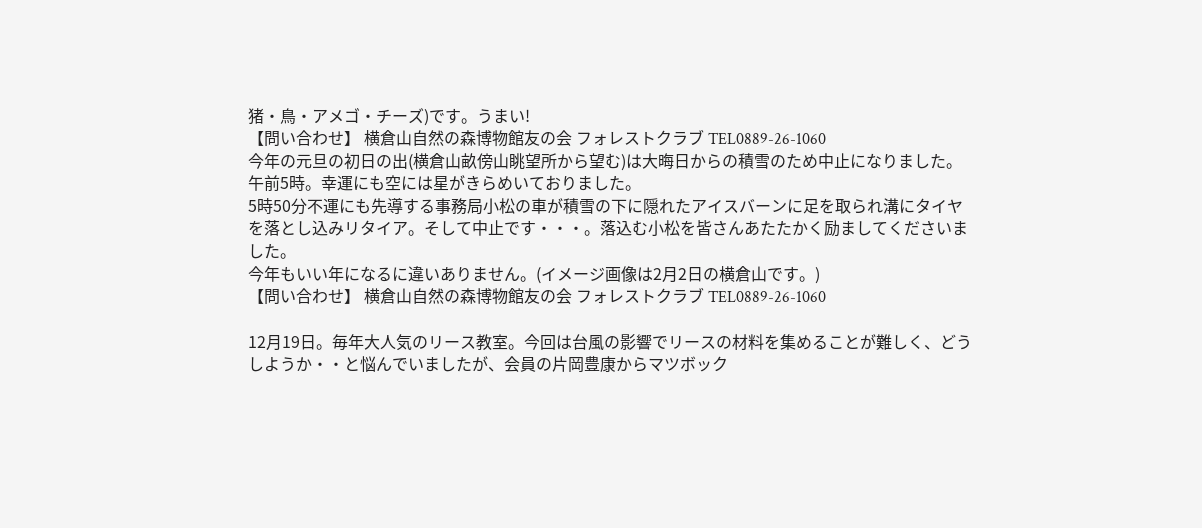猪・鳥・アメゴ・チーズ)です。うまい!
【問い合わせ】 横倉山自然の森博物館友の会 フォレストクラブ TEL0889-26-1060
今年の元旦の初日の出(横倉山畝傍山眺望所から望む)は大晦日からの積雪のため中止になりました。
午前5時。幸運にも空には星がきらめいておりました。
5時50分不運にも先導する事務局小松の車が積雪の下に隠れたアイスバーンに足を取られ溝にタイヤを落とし込みリタイア。そして中止です・・・。落込む小松を皆さんあたたかく励ましてくださいました。
今年もいい年になるに違いありません。(イメージ画像は2月2日の横倉山です。)
【問い合わせ】 横倉山自然の森博物館友の会 フォレストクラブ TEL0889-26-1060

12月19日。毎年大人気のリース教室。今回は台風の影響でリースの材料を集めることが難しく、どうしようか・・と悩んでいましたが、会員の片岡豊康からマツボック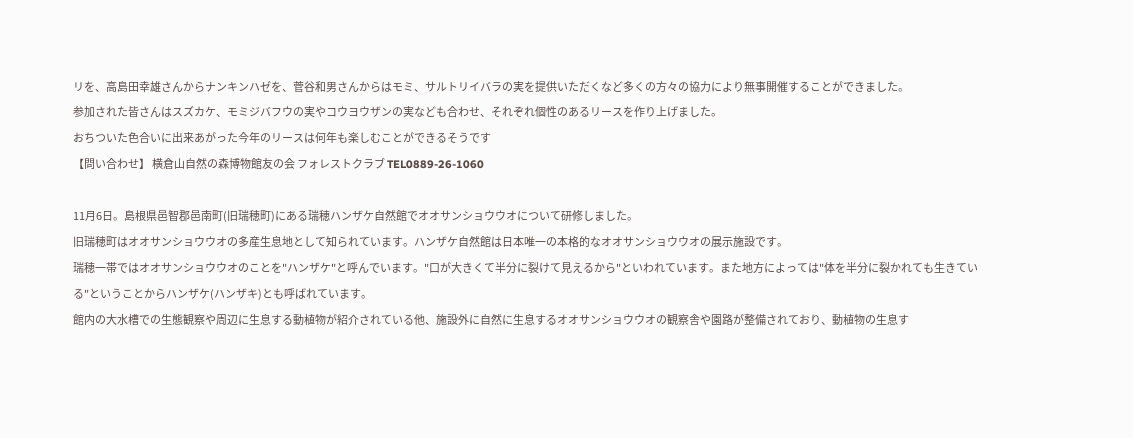リを、高島田幸雄さんからナンキンハゼを、菅谷和男さんからはモミ、サルトリイバラの実を提供いただくなど多くの方々の協力により無事開催することができました。
参加された皆さんはスズカケ、モミジバフウの実やコウヨウザンの実なども合わせ、それぞれ個性のあるリースを作り上げました。
おちついた色合いに出来あがった今年のリースは何年も楽しむことができるそうです
【問い合わせ】 横倉山自然の森博物館友の会 フォレストクラブ TEL0889-26-1060

11月6日。島根県邑智郡邑南町(旧瑞穂町)にある瑞穂ハンザケ自然館でオオサンショウウオについて研修しました。
旧瑞穂町はオオサンショウウオの多産生息地として知られています。ハンザケ自然館は日本唯一の本格的なオオサンショウウオの展示施設です。
瑞穂一帯ではオオサンショウウオのことを"ハンザケ"と呼んでいます。"口が大きくて半分に裂けて見えるから"といわれています。また地方によっては"体を半分に裂かれても生きている"ということからハンザケ(ハンザキ)とも呼ばれています。
館内の大水槽での生態観察や周辺に生息する動植物が紹介されている他、施設外に自然に生息するオオサンショウウオの観察舎や園路が整備されており、動植物の生息す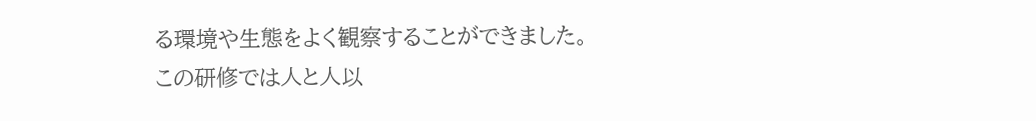る環境や生態をよく観察することができました。
この研修では人と人以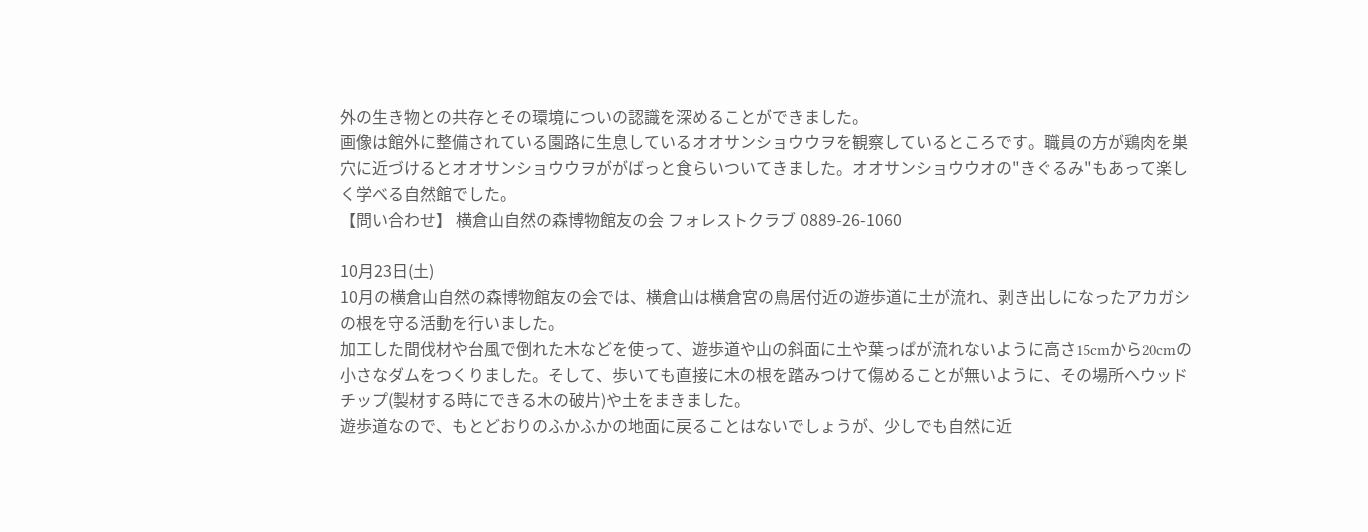外の生き物との共存とその環境についの認識を深めることができました。
画像は館外に整備されている園路に生息しているオオサンショウウヲを観察しているところです。職員の方が鶏肉を巣穴に近づけるとオオサンショウウヲががばっと食らいついてきました。オオサンショウウオの"きぐるみ"もあって楽しく学べる自然館でした。
【問い合わせ】 横倉山自然の森博物館友の会 フォレストクラブ 0889-26-1060

10月23日(土)
10月の横倉山自然の森博物館友の会では、横倉山は横倉宮の鳥居付近の遊歩道に土が流れ、剥き出しになったアカガシの根を守る活動を行いました。
加工した間伐材や台風で倒れた木などを使って、遊歩道や山の斜面に土や葉っぱが流れないように高さ15cmから20cmの小さなダムをつくりました。そして、歩いても直接に木の根を踏みつけて傷めることが無いように、その場所へウッドチップ(製材する時にできる木の破片)や土をまきました。
遊歩道なので、もとどおりのふかふかの地面に戻ることはないでしょうが、少しでも自然に近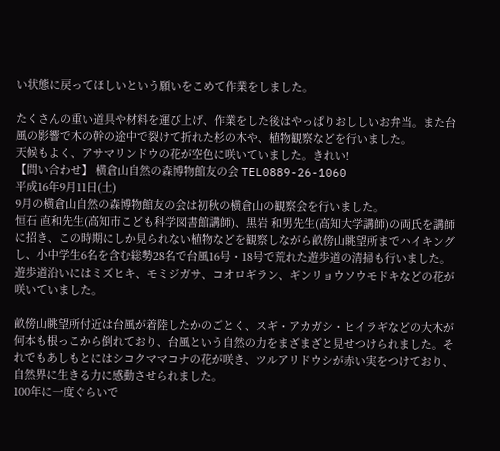い状態に戻ってほしいという願いをこめて作業をしました。

たくさんの重い道具や材料を運び上げ、作業をした後はやっぱりおししいお弁当。また台風の影響で木の幹の途中で裂けて折れた杉の木や、植物観察などを行いました。
天候もよく、アサマリンドウの花が空色に咲いていました。きれい!
【問い合わせ】 横倉山自然の森博物館友の会 TEL0889-26-1060
平成16年9月11日(土)
9月の横倉山自然の森博物館友の会は初秋の横倉山の観察会を行いました。
恒石 直和先生(高知市こども科学図書館講師)、黒岩 和男先生(高知大学講師)の両氏を講師に招き、この時期にしか見られない植物などを観察しながら畝傍山眺望所までハイキングし、小中学生6名を含む総勢28名で台風16号・18号で荒れた遊歩道の清掃も行いました。
遊歩道沿いにはミズヒキ、モミジガサ、コオロギラン、ギンリョウソウモドキなどの花が咲いていました。

畝傍山眺望所付近は台風が着陸したかのごとく、スギ・アカガシ・ヒイラギなどの大木が何本も根っこから倒れており、台風という自然の力をまざまざと見せつけられました。それでもあしもとにはシコクママコナの花が咲き、ツルアリドウシが赤い実をつけており、自然界に生きる力に感動させられました。
100年に一度ぐらいで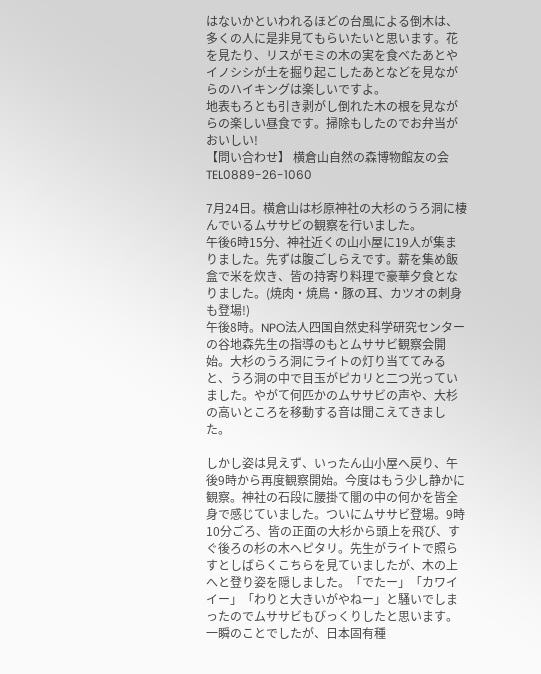はないかといわれるほどの台風による倒木は、多くの人に是非見てもらいたいと思います。花を見たり、リスがモミの木の実を食べたあとやイノシシが土を掘り起こしたあとなどを見ながらのハイキングは楽しいですよ。
地表もろとも引き剥がし倒れた木の根を見ながらの楽しい昼食です。掃除もしたのでお弁当がおいしい!
【問い合わせ】 横倉山自然の森博物館友の会 TEL0889-26-1060

7月24日。横倉山は杉原神社の大杉のうろ洞に棲んでいるムササビの観察を行いました。
午後6時15分、神社近くの山小屋に19人が集まりました。先ずは腹ごしらえです。薪を集め飯盒で米を炊き、皆の持寄り料理で豪華夕食となりました。(焼肉・焼鳥・豚の耳、カツオの刺身も登場!)
午後8時。NPO法人四国自然史科学研究センターの谷地森先生の指導のもとムササビ観察会開始。大杉のうろ洞にライトの灯り当ててみると、うろ洞の中で目玉がピカリと二つ光っていました。やがて何匹かのムササビの声や、大杉の高いところを移動する音は聞こえてきました。

しかし姿は見えず、いったん山小屋へ戻り、午後9時から再度観察開始。今度はもう少し静かに観察。神社の石段に腰掛て闇の中の何かを皆全身で感じていました。ついにムササビ登場。9時10分ごろ、皆の正面の大杉から頭上を飛び、すぐ後ろの杉の木へピタリ。先生がライトで照らすとしばらくこちらを見ていましたが、木の上へと登り姿を隠しました。「でたー」「カワイイー」「わりと大きいがやねー」と騒いでしまったのでムササビもびっくりしたと思います。一瞬のことでしたが、日本固有種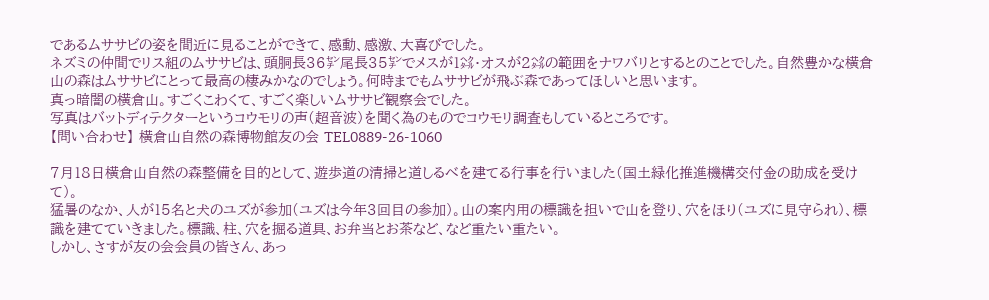であるムササビの姿を間近に見ることができて、感動、感激、大喜びでした。
ネズミの仲間でリス組のムササビは、頭胴長36㌢尾長35㌢でメスが1㌶・オスが2㌶の範囲をナワバリとするとのことでした。自然豊かな横倉山の森はムササビにとって最高の棲みかなのでしょう。何時までもムササビが飛ぶ森であってほしいと思います。
真っ暗闇の横倉山。すごくこわくて、すごく楽しいムササビ観察会でした。
写真はバットディテクターというコウモリの声(超音波)を聞く為のものでコウモリ調査もしているところです。
【問い合わせ】 横倉山自然の森博物館友の会 TEL0889-26-1060

7月18日横倉山自然の森整備を目的として、遊歩道の清掃と道しるべを建てる行事を行いました(国土緑化推進機構交付金の助成を受けて)。
猛暑のなか、人が15名と犬のユズが参加(ユズは今年3回目の参加)。山の案内用の標識を担いで山を登り、穴をほり(ユズに見守られ)、標識を建てていきました。標識、柱、穴を掘る道具、お弁当とお茶など、など重たい重たい。
しかし、さすが友の会会員の皆さん、あっ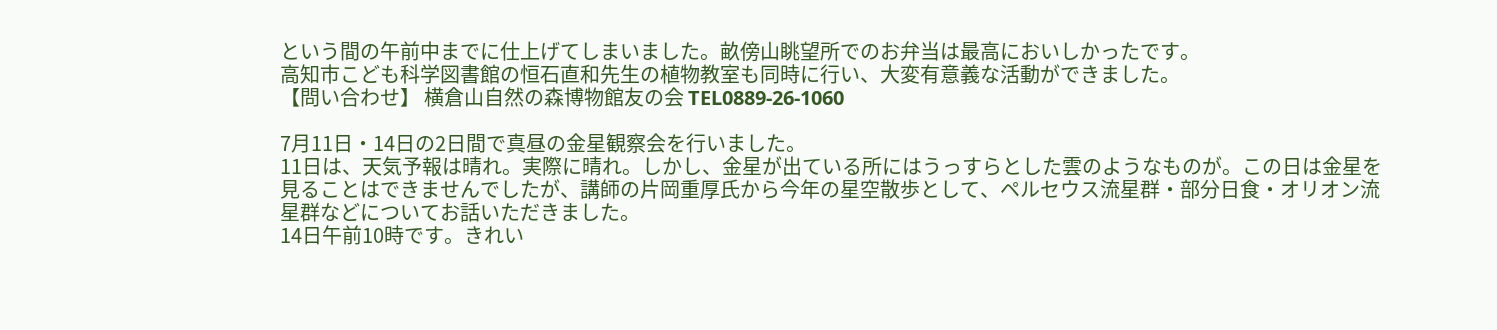という間の午前中までに仕上げてしまいました。畝傍山眺望所でのお弁当は最高においしかったです。
高知市こども科学図書館の恒石直和先生の植物教室も同時に行い、大変有意義な活動ができました。
【問い合わせ】 横倉山自然の森博物館友の会 TEL0889-26-1060

7月11日・14日の2日間で真昼の金星観察会を行いました。
11日は、天気予報は晴れ。実際に晴れ。しかし、金星が出ている所にはうっすらとした雲のようなものが。この日は金星を見ることはできませんでしたが、講師の片岡重厚氏から今年の星空散歩として、ペルセウス流星群・部分日食・オリオン流星群などについてお話いただきました。
14日午前10時です。きれい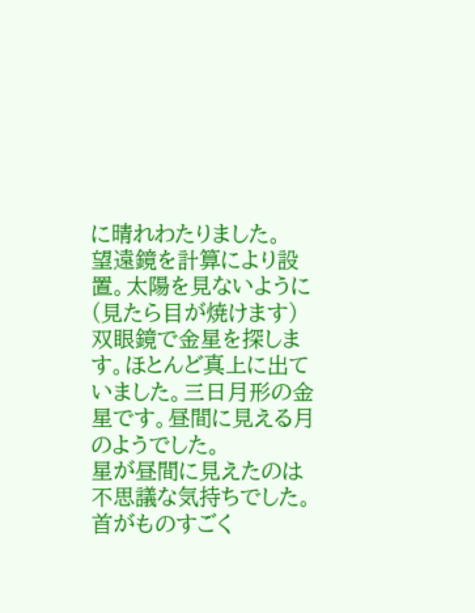に晴れわたりました。
望遠鏡を計算により設置。太陽を見ないように(見たら目が焼けます)双眼鏡で金星を探します。ほとんど真上に出ていました。三日月形の金星です。昼間に見える月のようでした。
星が昼間に見えたのは不思議な気持ちでした。
首がものすごく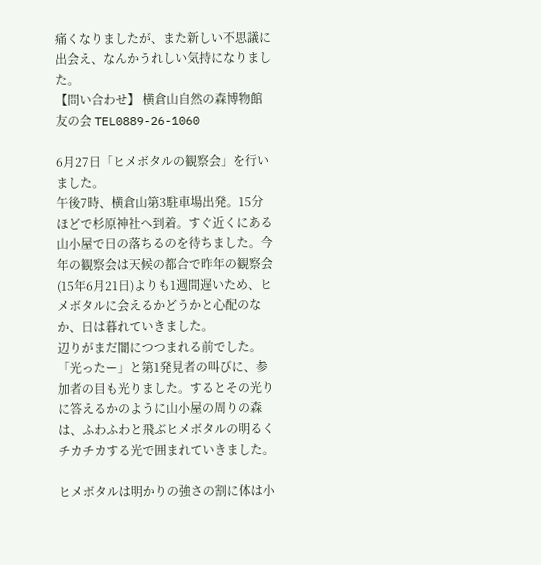痛くなりましたが、また新しい不思議に出会え、なんかうれしい気持になりました。
【問い合わせ】 横倉山自然の森博物館友の会 TEL0889-26-1060

6月27日「ヒメボタルの観察会」を行いました。
午後7時、横倉山第3駐車場出発。15分ほどで杉原神社へ到着。すぐ近くにある山小屋で日の落ちるのを待ちました。今年の観察会は天候の都合で昨年の観察会(15年6月21日)よりも1週間遅いため、ヒメボタルに会えるかどうかと心配のなか、日は暮れていきました。
辺りがまだ闇につつまれる前でした。「光ったー」と第1発見者の叫びに、参加者の目も光りました。するとその光りに答えるかのように山小屋の周りの森は、ふわふわと飛ぶヒメボタルの明るくチカチカする光で囲まれていきました。

ヒメボタルは明かりの強さの割に体は小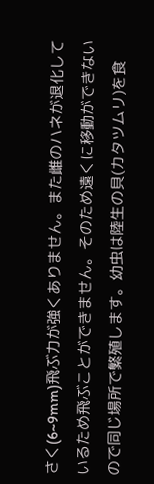さく(6~9mm)飛ぶ力が強くありません。また雌のハネが退化しているため飛ぶことができません。そのため遠くに移動ができないので同じ場所で繁殖します。幼虫は陸生の貝(カタツムリ)を食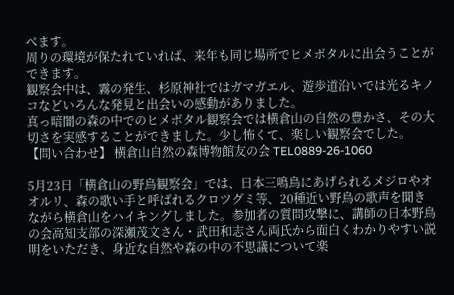べます。
周りの環境が保たれていれば、来年も同じ場所でヒメボタルに出会うことができます。
観察会中は、霧の発生、杉原神社ではガマガエル、遊歩道沿いでは光るキノコなどいろんな発見と出会いの感動がありました。
真っ暗闇の森の中でのヒメボタル観察会では横倉山の自然の豊かさ、その大切さを実感することができました。少し怖くて、楽しい観察会でした。
【問い合わせ】 横倉山自然の森博物館友の会 TEL0889-26-1060

5月23日「横倉山の野鳥観察会」では、日本三鳴鳥にあげられるメジロやオオルリ、森の歌い手と呼ばれるクロツグミ等、20種近い野鳥の歌声を聞きながら横倉山をハイキングしました。参加者の質問攻撃に、講師の日本野鳥の会高知支部の深瀬茂文さん・武田和志さん両氏から面白くわかりやすい説明をいただき、身近な自然や森の中の不思議について楽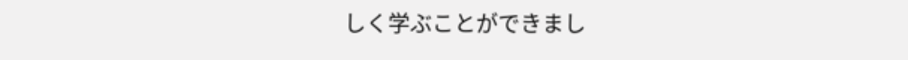しく学ぶことができまし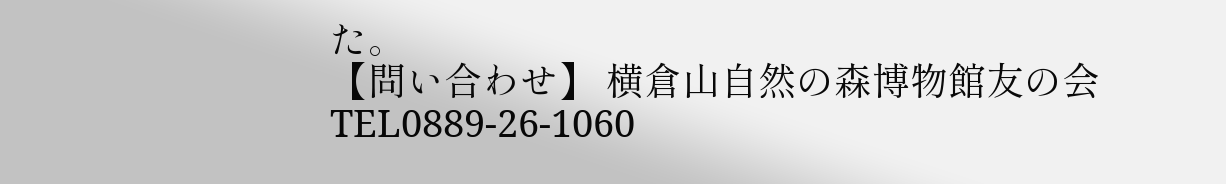た。
【問い合わせ】 横倉山自然の森博物館友の会 TEL0889-26-1060